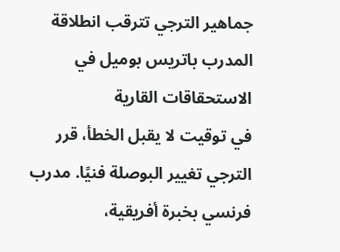جماهير الترجي تترقب انطلاقة المدرب باتريس بوميل في الاستحقاقات القارية
في توقيت لا يقبل الخطأ، قرر الترجي تغيير البوصلة فنيًا. مدرب فرنسي بخبرة أفريقية،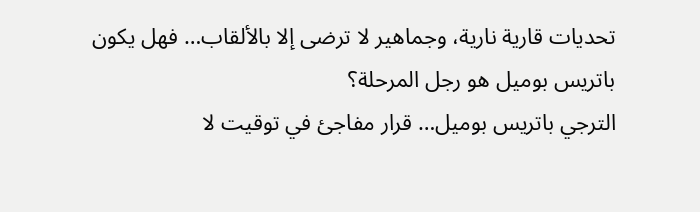تحديات قارية نارية، وجماهير لا ترضى إلا بالألقاب… فهل يكون باتريس بوميل هو رجل المرحلة؟
الترجي باتريس بوميل… قرار مفاجئ في توقيت لا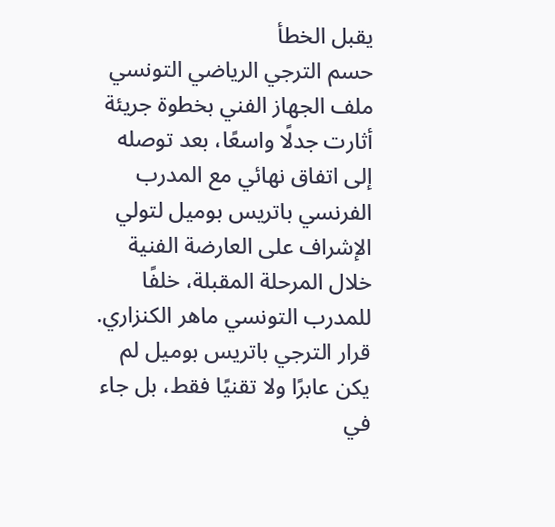يقبل الخطأ
حسم الترجي الرياضي التونسي ملف الجهاز الفني بخطوة جريئة أثارت جدلًا واسعًا، بعد توصله إلى اتفاق نهائي مع المدرب الفرنسي باتريس بوميل لتولي الإشراف على العارضة الفنية خلال المرحلة المقبلة، خلفًا للمدرب التونسي ماهر الكنزاري.
قرار الترجي باتريس بوميل لم يكن عابرًا ولا تقنيًا فقط، بل جاء في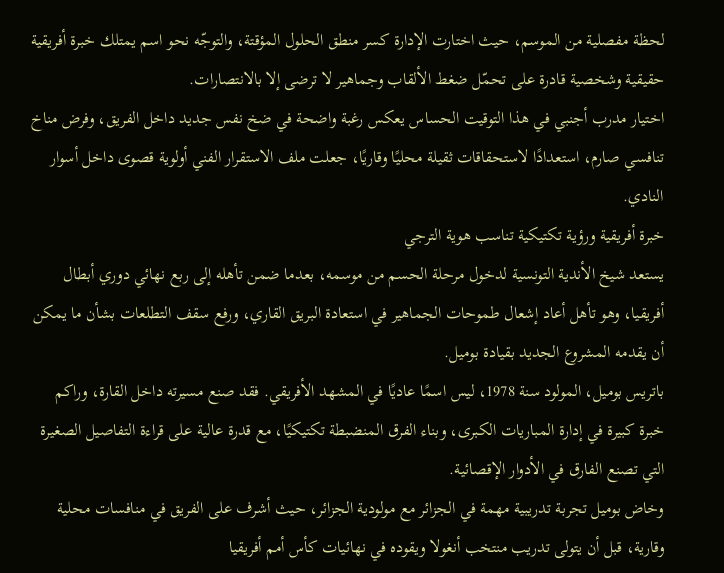لحظة مفصلية من الموسم، حيث اختارت الإدارة كسر منطق الحلول المؤقتة، والتوجّه نحو اسم يمتلك خبرة أفريقية حقيقية وشخصية قادرة على تحمّل ضغط الألقاب وجماهير لا ترضى إلا بالانتصارات.
اختيار مدرب أجنبي في هذا التوقيت الحساس يعكس رغبة واضحة في ضخ نفس جديد داخل الفريق، وفرض مناخ تنافسي صارم، استعدادًا لاستحقاقات ثقيلة محليًا وقاريًا، جعلت ملف الاستقرار الفني أولوية قصوى داخل أسوار النادي.
خبرة أفريقية ورؤية تكتيكية تناسب هوية الترجي
يستعد شيخ الأندية التونسية لدخول مرحلة الحسم من موسمه، بعدما ضمن تأهله إلى ربع نهائي دوري أبطال أفريقيا، وهو تأهل أعاد إشعال طموحات الجماهير في استعادة البريق القاري، ورفع سقف التطلعات بشأن ما يمكن أن يقدمه المشروع الجديد بقيادة بوميل.
باتريس بوميل، المولود سنة 1978، ليس اسمًا عاديًا في المشهد الأفريقي. فقد صنع مسيرته داخل القارة، وراكم خبرة كبيرة في إدارة المباريات الكبرى، وبناء الفرق المنضبطة تكتيكيًا، مع قدرة عالية على قراءة التفاصيل الصغيرة التي تصنع الفارق في الأدوار الإقصائية.
وخاض بوميل تجربة تدريبية مهمة في الجزائر مع مولودية الجزائر، حيث أشرف على الفريق في منافسات محلية وقارية، قبل أن يتولى تدريب منتخب أنغولا ويقوده في نهائيات كأس أمم أفريقيا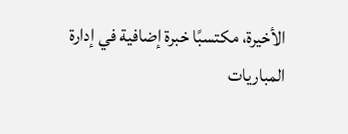الأخيرة، مكتسبًا خبرة إضافية في إدارة المباريات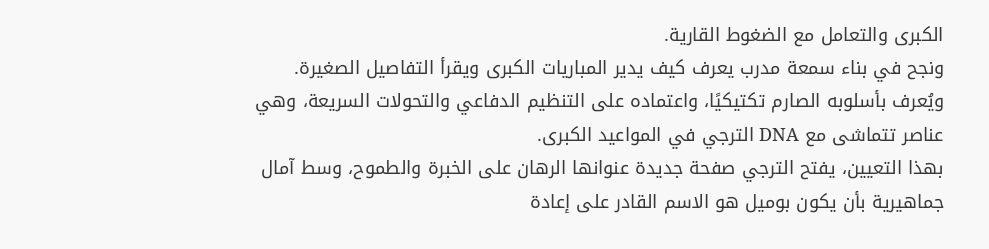الكبرى والتعامل مع الضغوط القارية.
ونجح في بناء سمعة مدرب يعرف كيف يدير المباريات الكبرى ويقرأ التفاصيل الصغيرة. ويُعرف بأسلوبه الصارم تكتيكيًا، واعتماده على التنظيم الدفاعي والتحولات السريعة، وهي عناصر تتماشى مع DNA الترجي في المواعيد الكبرى.
بهذا التعيين، يفتح الترجي صفحة جديدة عنوانها الرهان على الخبرة والطموح، وسط آمال جماهيرية بأن يكون بوميل هو الاسم القادر على إعادة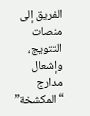الفريق إلى منصات التتويج، وإشعال مدارج “المكشخة”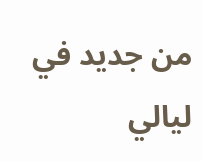من جديد في ليالي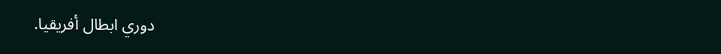دوري ابطال أفريقيا.